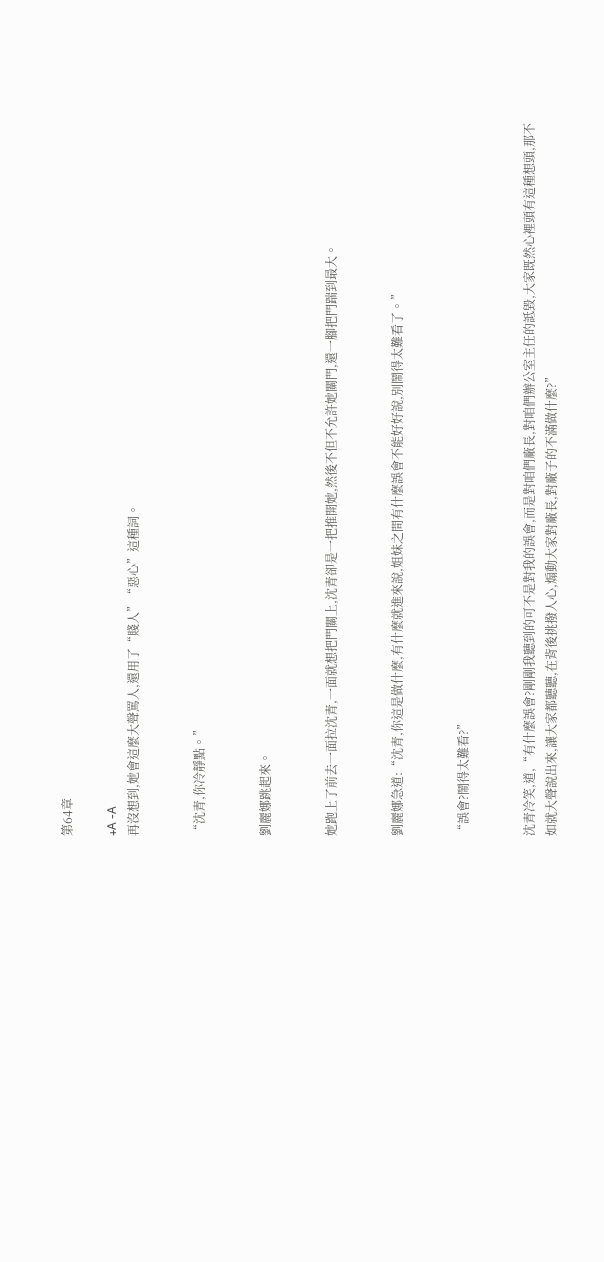第64章

+A -A
再沒想到,她會這麼大聲罵人,還用了“賤人”“惡心”這種詞。


“沈青,你冷靜點。”


劉麗娜跳起來。


她跑上了前去一面拉沈青,一面就想把門關上,沈青卻是一把推開她,然後不但不允許她關門,還一腳把門踹到最大。


劉麗娜急道:“沈青,你這是做什麼,有什麼就進來說,姐妹之間有什麼誤會不能好好說,別鬧得太難看了。”


“誤會?鬧得太難看?”


沈青冷笑,道,“有什麼誤會?剛剛我聽到的可不是對我的誤會,而是對咱們廠長,對咱們辦公室主任的詆毀,大家既然心裡頭有這種想頭,那不如就大聲說出來,讓大家都聽聽,在背後挑撥人心,煽動大家對廠長,對廠子的不滿做什麼?”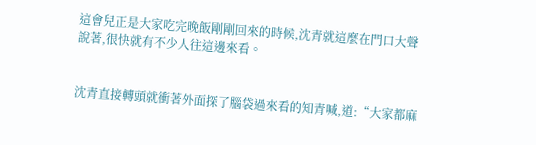這會兒正是大家吃完晚飯剛剛回來的時候,沈青就這麼在門口大聲說著,很快就有不少人往這邊來看。


沈青直接轉頭就衝著外面探了腦袋過來看的知青喊,道:“大家都麻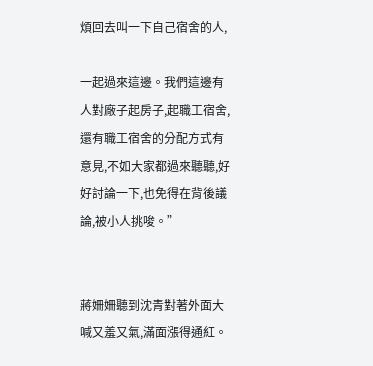煩回去叫一下自己宿舍的人,

一起過來這邊。我們這邊有人對廠子起房子,起職工宿舍,還有職工宿舍的分配方式有意見,不如大家都過來聽聽,好好討論一下,也免得在背後議論,被小人挑唆。”


蔣姍姍聽到沈青對著外面大喊又羞又氣,滿面漲得通紅。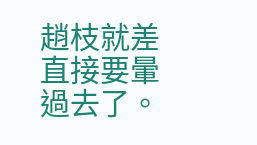趙枝就差直接要暈過去了。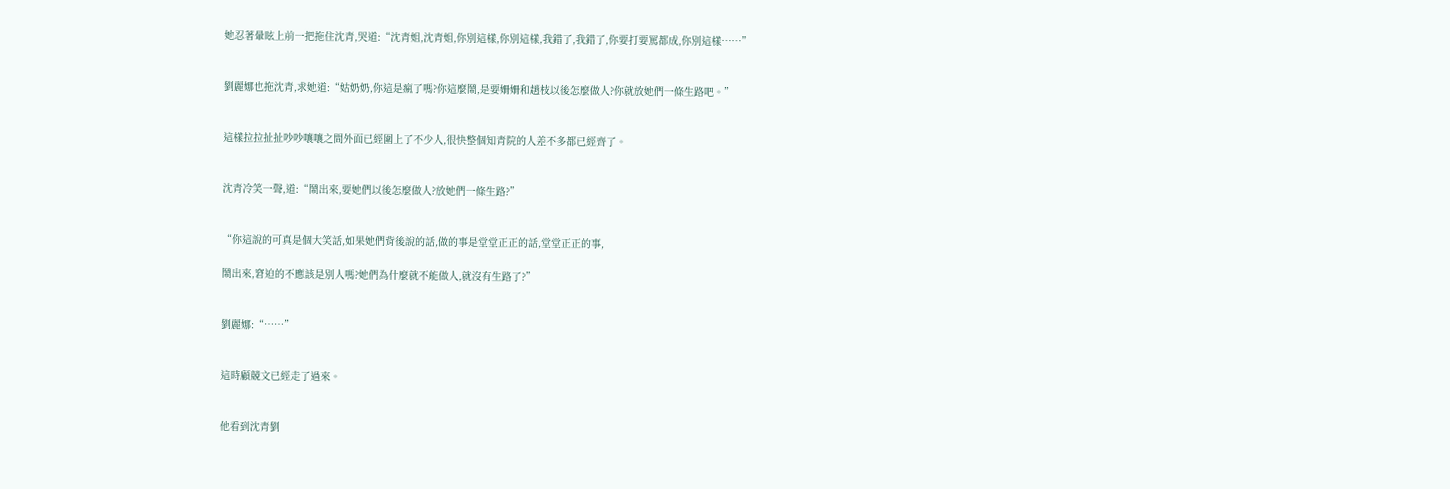她忍著暈眩上前一把拖住沈青,哭道:“沈青姐,沈青姐,你別這樣,你別這樣,我錯了,我錯了,你要打要罵都成,你別這樣……”


劉麗娜也拖沈青,求她道:“姑奶奶,你這是瘋了嗎?你這麼鬧,是要姍姍和趙枝以後怎麼做人?你就放她們一條生路吧。”


這樣拉拉扯扯吵吵嚷嚷之間外面已經圍上了不少人,很快整個知青院的人差不多都已經齊了。


沈青冷笑一聲,道:“鬧出來,要她們以後怎麼做人?放她們一條生路?”


“你這說的可真是個大笑話,如果她們背後說的話,做的事是堂堂正正的話,堂堂正正的事,

鬧出來,窘迫的不應該是別人嗎?她們為什麼就不能做人,就沒有生路了?”


劉麗娜:“……”


這時顧競文已經走了過來。


他看到沈青劉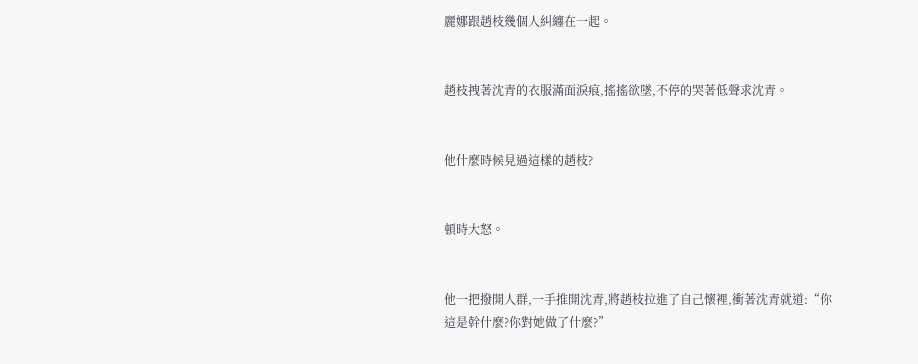麗娜跟趙枝幾個人糾纏在一起。


趙枝拽著沈青的衣服滿面淚痕,搖搖欲墜,不停的哭著低聲求沈青。


他什麼時候見過這樣的趙枝?


頓時大怒。


他一把撥開人群,一手推開沈青,將趙枝拉進了自己懷裡,衝著沈青就道:“你這是幹什麼?你對她做了什麼?”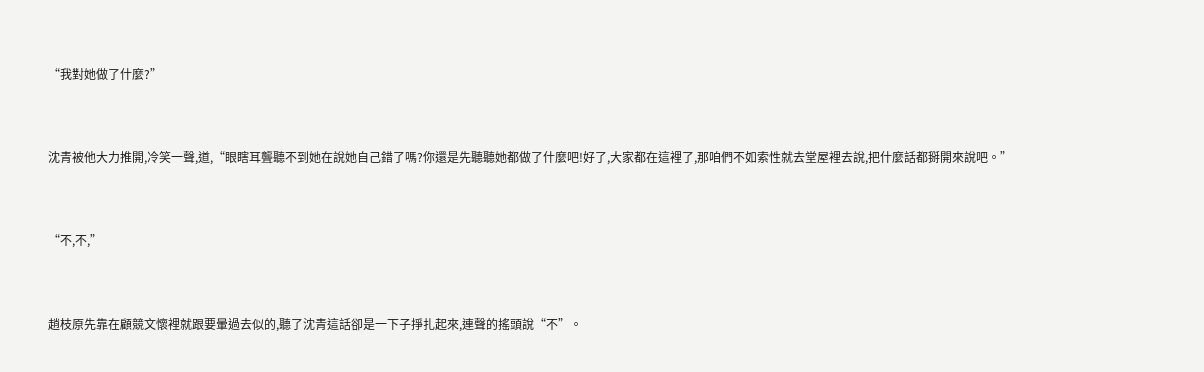“我對她做了什麼?”


沈青被他大力推開,冷笑一聲,道,“眼瞎耳聾聽不到她在說她自己錯了嗎?你還是先聽聽她都做了什麼吧!好了,大家都在這裡了,那咱們不如索性就去堂屋裡去說,把什麼話都掰開來說吧。”


“不,不,”


趙枝原先靠在顧競文懷裡就跟要暈過去似的,聽了沈青這話卻是一下子掙扎起來,連聲的搖頭說“不”。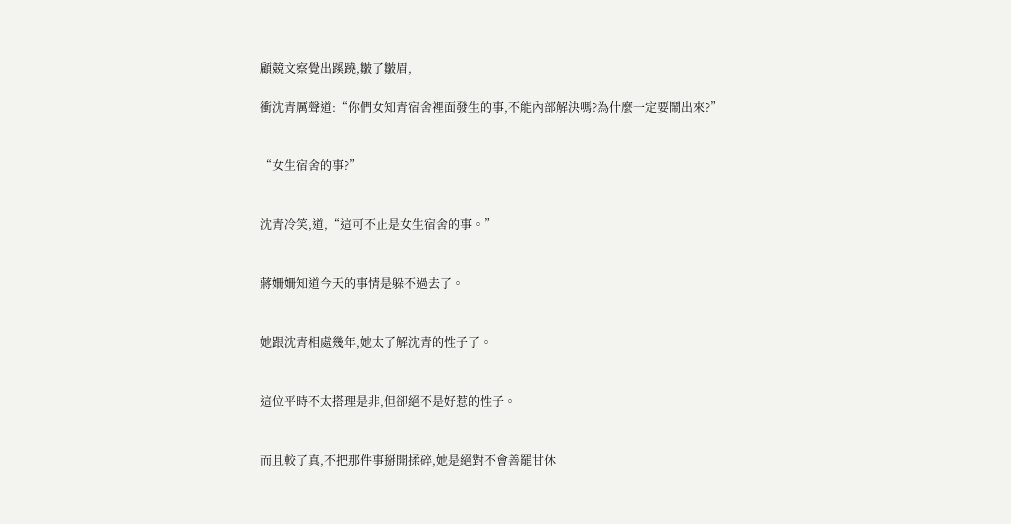顧競文察覺出蹊蹺,皺了皺眉,

衝沈青厲聲道:“你們女知青宿舍裡面發生的事,不能內部解決嗎?為什麼一定要鬧出來?”


“女生宿舍的事?”


沈青冷笑,道,“這可不止是女生宿舍的事。”


蔣姍姍知道今天的事情是躲不過去了。


她跟沈青相處幾年,她太了解沈青的性子了。


這位平時不太搭理是非,但卻絕不是好惹的性子。


而且較了真,不把那件事掰開揉碎,她是絕對不會善罷甘休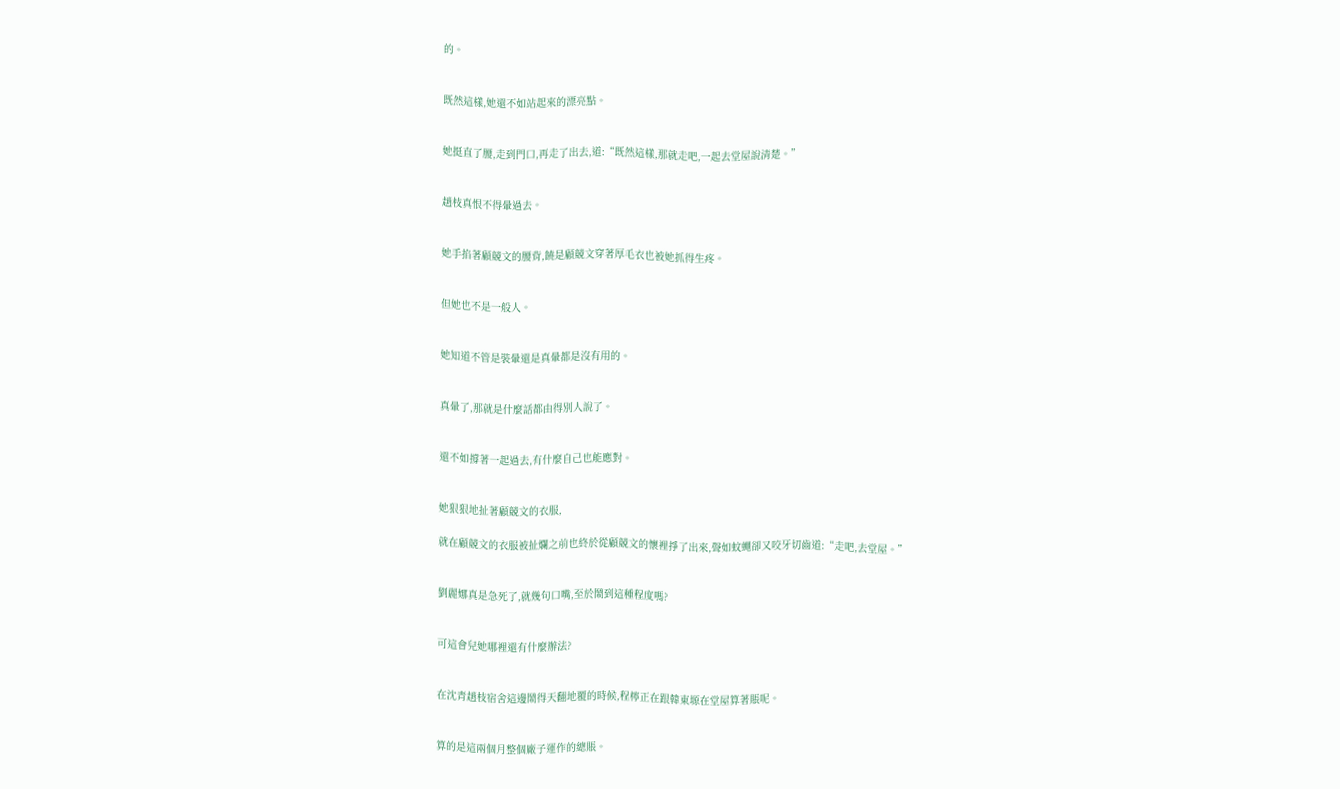的。


既然這樣,她還不如站起來的漂亮點。


她挺直了腰,走到門口,再走了出去,道:“既然這樣,那就走吧,一起去堂屋說清楚。”


趙枝真恨不得暈過去。


她手掐著顧競文的腰背,饒是顧競文穿著厚毛衣也被她抓得生疼。


但她也不是一般人。


她知道不管是裝暈還是真暈都是沒有用的。


真暈了,那就是什麼話都由得別人說了。


還不如撐著一起過去,有什麼自己也能應對。


她狠狠地扯著顧競文的衣服,

就在顧競文的衣服被扯爛之前也終於從顧競文的懷裡掙了出來,聲如蚊蠅卻又咬牙切齒道:“走吧,去堂屋。”


劉麗娜真是急死了,就幾句口嘴,至於鬧到這種程度嗎?


可這會兒她哪裡還有什麼辦法?


在沈青趙枝宿舍這邊鬧得天翻地覆的時候,程檸正在跟韓東塬在堂屋算著賬呢。


算的是這兩個月整個廠子運作的總賬。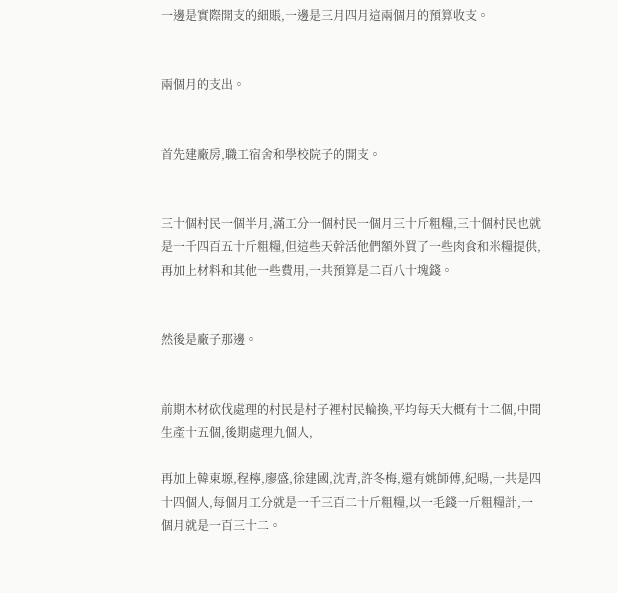一邊是實際開支的細賬,一邊是三月四月這兩個月的預算收支。


兩個月的支出。


首先建廠房,職工宿舍和學校院子的開支。


三十個村民一個半月,滿工分一個村民一個月三十斤粗糧,三十個村民也就是一千四百五十斤粗糧,但這些天幹活他們額外買了一些肉食和米糧提供,再加上材料和其他一些費用,一共預算是二百八十塊錢。


然後是廠子那邊。


前期木材砍伐處理的村民是村子裡村民輪換,平均每天大概有十二個,中間生產十五個,後期處理九個人,

再加上韓東塬,程檸,廖盛,徐建國,沈青,許冬梅,還有姚師傅,紀暘,一共是四十四個人,每個月工分就是一千三百二十斤粗糧,以一毛錢一斤粗糧計,一個月就是一百三十二。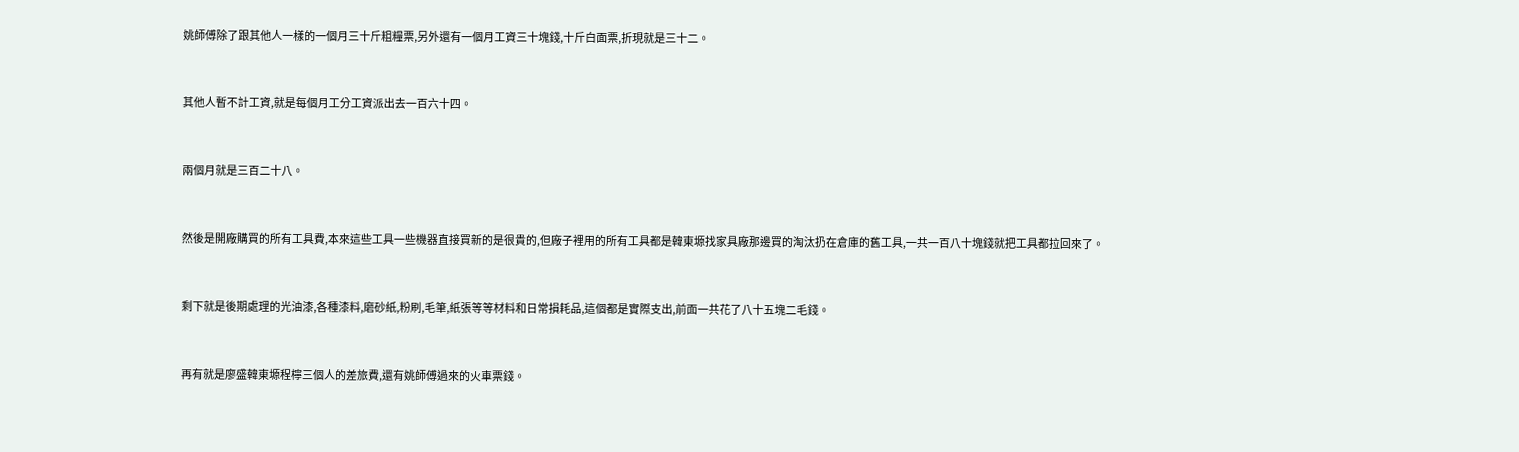姚師傅除了跟其他人一樣的一個月三十斤粗糧票,另外還有一個月工資三十塊錢,十斤白面票,折現就是三十二。


其他人暫不計工資,就是每個月工分工資派出去一百六十四。


兩個月就是三百二十八。


然後是開廠購買的所有工具費,本來這些工具一些機器直接買新的是很貴的,但廠子裡用的所有工具都是韓東塬找家具廠那邊買的淘汰扔在倉庫的舊工具,一共一百八十塊錢就把工具都拉回來了。


剩下就是後期處理的光油漆,各種漆料,磨砂紙,粉刷,毛筆,紙張等等材料和日常損耗品,這個都是實際支出,前面一共花了八十五塊二毛錢。


再有就是廖盛韓東塬程檸三個人的差旅費,還有姚師傅過來的火車票錢。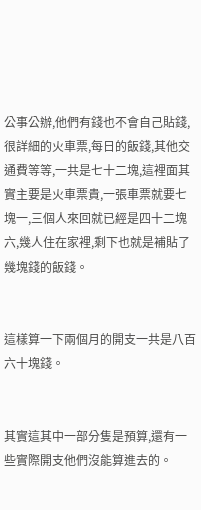公事公辦,他們有錢也不會自己貼錢,很詳細的火車票,每日的飯錢,其他交通費等等,一共是七十二塊,這裡面其實主要是火車票貴,一張車票就要七塊一,三個人來回就已經是四十二塊六,幾人住在家裡,剩下也就是補貼了幾塊錢的飯錢。


這樣算一下兩個月的開支一共是八百六十塊錢。


其實這其中一部分隻是預算,還有一些實際開支他們沒能算進去的。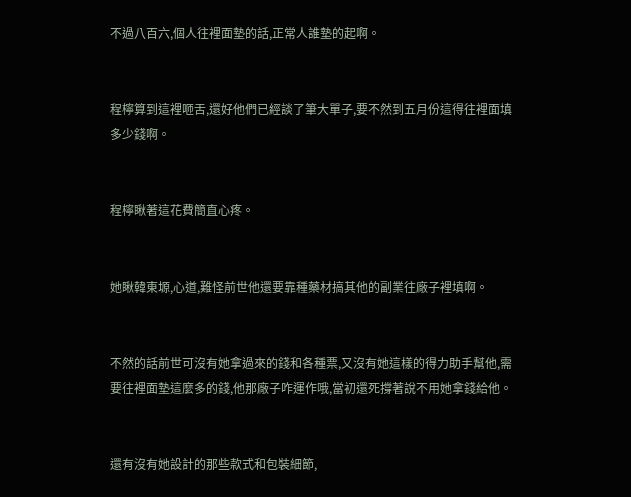不過八百六,個人往裡面墊的話,正常人誰墊的起啊。


程檸算到這裡咂舌,還好他們已經談了筆大單子,要不然到五月份這得往裡面填多少錢啊。


程檸瞅著這花費簡直心疼。


她瞅韓東塬,心道,難怪前世他還要靠種藥材搞其他的副業往廠子裡填啊。


不然的話前世可沒有她拿過來的錢和各種票,又沒有她這樣的得力助手幫他,需要往裡面墊這麼多的錢,他那廠子咋運作哦,當初還死撐著說不用她拿錢給他。


還有沒有她設計的那些款式和包裝細節,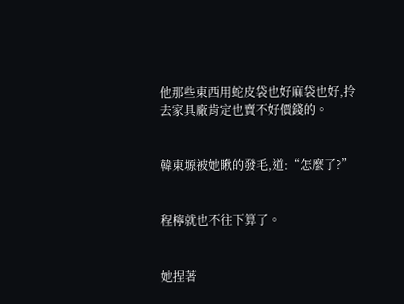他那些東西用蛇皮袋也好麻袋也好,拎去家具廠肯定也賣不好價錢的。


韓東塬被她瞅的發毛,道:“怎麼了?”


程檸就也不往下算了。


她捏著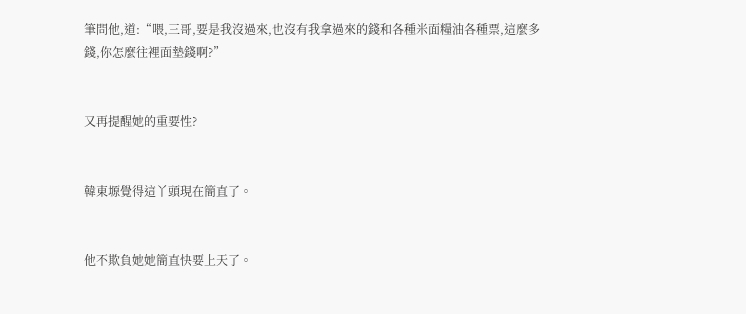筆問他,道:“喂,三哥,要是我沒過來,也沒有我拿過來的錢和各種米面糧油各種票,這麼多錢,你怎麼往裡面墊錢啊?”


又再提醒她的重要性?


韓東塬覺得這丫頭現在簡直了。


他不欺負她她簡直快要上天了。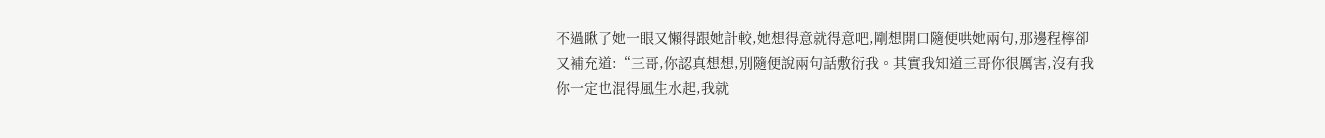不過瞅了她一眼又懶得跟她計較,她想得意就得意吧,剛想開口隨便哄她兩句,那邊程檸卻又補充道:“三哥,你認真想想,別隨便說兩句話敷衍我。其實我知道三哥你很厲害,沒有我你一定也混得風生水起,我就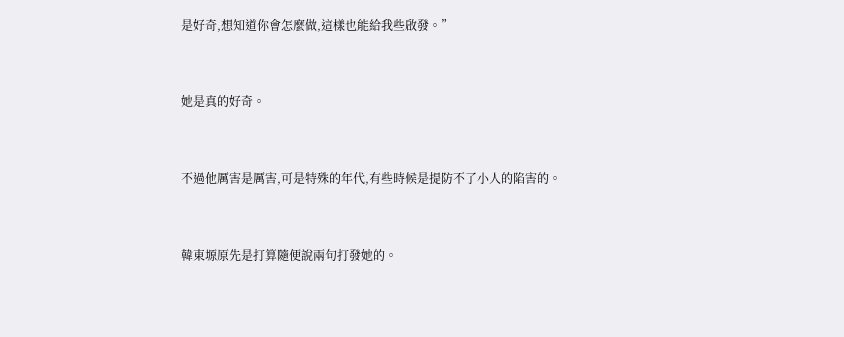是好奇,想知道你會怎麼做,這樣也能給我些啟發。”


她是真的好奇。


不過他厲害是厲害,可是特殊的年代,有些時候是提防不了小人的陷害的。


韓東塬原先是打算隨便說兩句打發她的。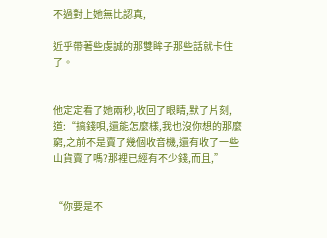不過對上她無比認真,

近乎帶著些虔誠的那雙眸子那些話就卡住了。


他定定看了她兩秒,收回了眼睛,默了片刻,道:“搞錢唄,還能怎麼樣,我也沒你想的那麼窮,之前不是賣了幾個收音機,還有收了一些山貨賣了嗎?那裡已經有不少錢,而且,”


“你要是不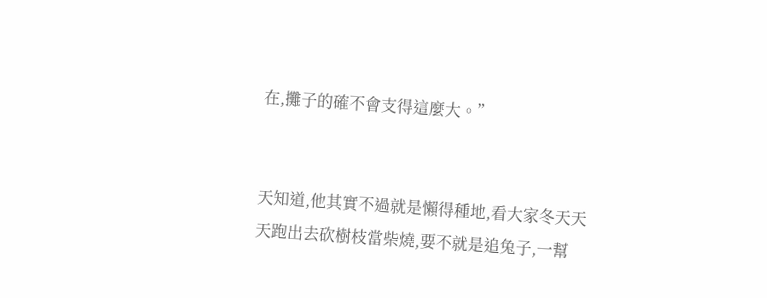在,攤子的確不會支得這麼大。”


天知道,他其實不過就是懶得種地,看大家冬天天天跑出去砍樹枝當柴燒,要不就是追兔子,一幫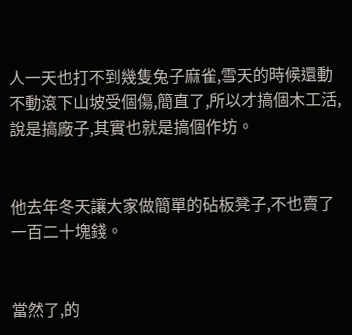人一天也打不到幾隻兔子麻雀,雪天的時候還動不動滾下山坡受個傷,簡直了,所以才搞個木工活,說是搞廠子,其實也就是搞個作坊。


他去年冬天讓大家做簡單的砧板凳子,不也賣了一百二十塊錢。


當然了,的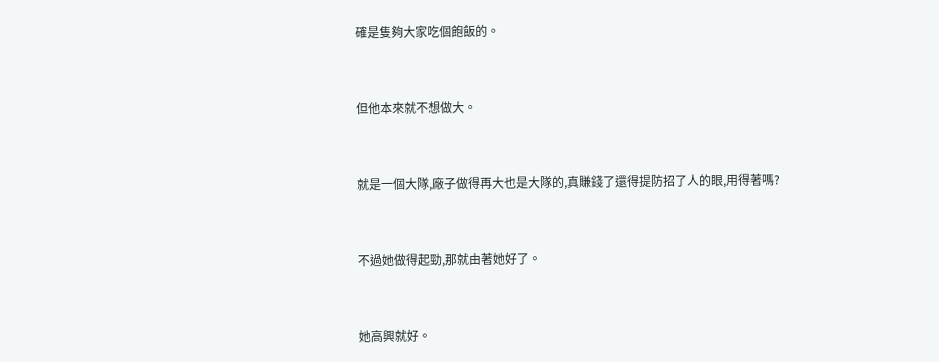確是隻夠大家吃個飽飯的。


但他本來就不想做大。


就是一個大隊,廠子做得再大也是大隊的,真賺錢了還得提防招了人的眼,用得著嗎?


不過她做得起勁,那就由著她好了。


她高興就好。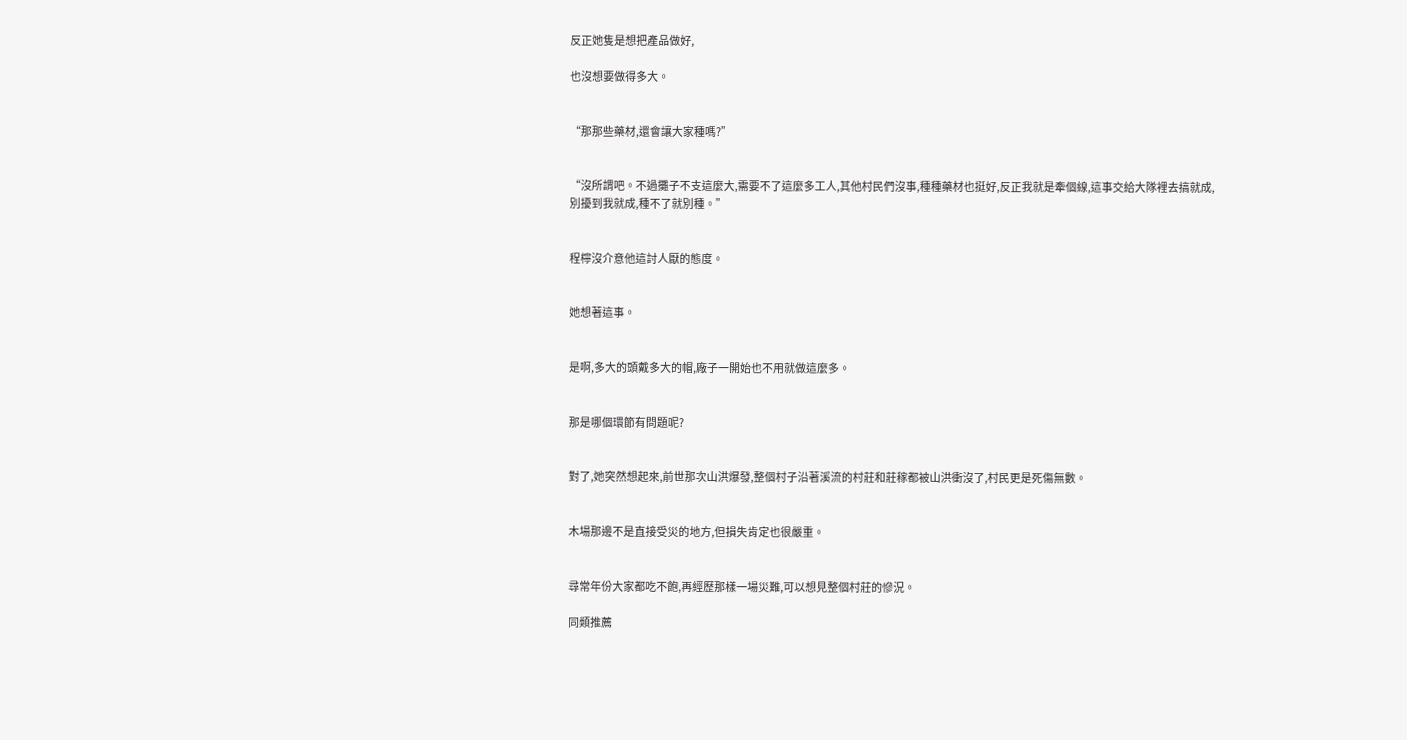反正她隻是想把產品做好,

也沒想要做得多大。


“那那些藥材,還會讓大家種嗎?”


“沒所謂吧。不過攤子不支這麼大,需要不了這麼多工人,其他村民們沒事,種種藥材也挺好,反正我就是牽個線,這事交給大隊裡去搞就成,別擾到我就成,種不了就別種。”


程檸沒介意他這討人厭的態度。


她想著這事。


是啊,多大的頭戴多大的帽,廠子一開始也不用就做這麼多。


那是哪個環節有問題呢?


對了,她突然想起來,前世那次山洪爆發,整個村子沿著溪流的村莊和莊稼都被山洪衝沒了,村民更是死傷無數。


木場那邊不是直接受災的地方,但損失肯定也很嚴重。


尋常年份大家都吃不飽,再經歷那樣一場災難,可以想見整個村莊的慘況。

同類推薦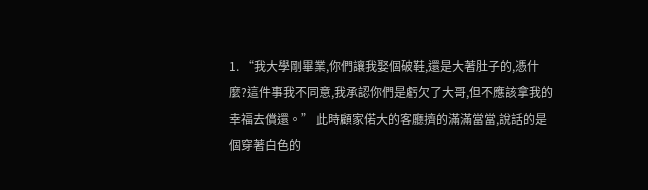1. “我大學剛畢業,你們讓我娶個破鞋,還是大著肚子的,憑什麼?這件事我不同意,我承認你們是虧欠了大哥,但不應該拿我的幸福去償還。” 此時顧家偌大的客廳擠的滿滿當當,說話的是個穿著白色的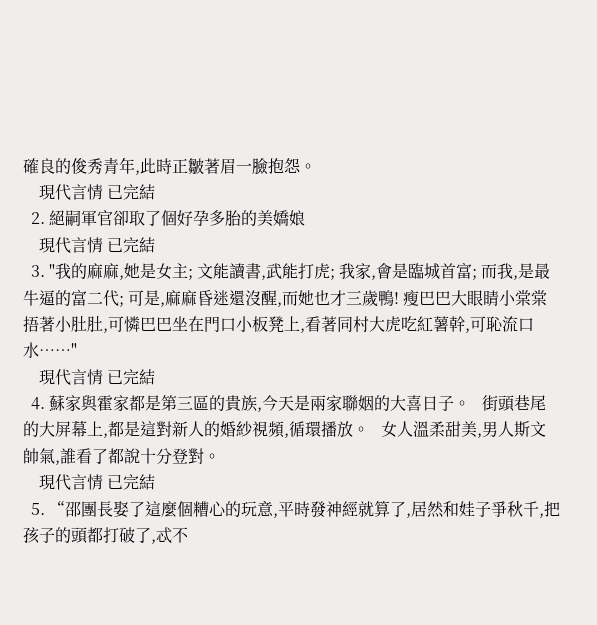確良的俊秀青年,此時正皺著眉一臉抱怨。
    現代言情 已完結
  2. 絕嗣軍官卻取了個好孕多胎的美嬌娘
    現代言情 已完結
  3. "我的麻麻,她是女主; 文能讀書,武能打虎; 我家,會是臨城首富; 而我,是最牛逼的富二代; 可是,麻麻昏迷還沒醒,而她也才三歲鴨! 瘦巴巴大眼睛小棠棠捂著小肚肚,可憐巴巴坐在門口小板凳上,看著同村大虎吃紅薯幹,可恥流口水……"
    現代言情 已完結
  4. 蘇家與霍家都是第三區的貴族,今天是兩家聯姻的大喜日子。   街頭巷尾的大屏幕上,都是這對新人的婚紗視頻,循環播放。   女人溫柔甜美,男人斯文帥氣,誰看了都說十分登對。
    現代言情 已完結
  5. “邵團長娶了這麼個糟心的玩意,平時發神經就算了,居然和娃子爭秋千,把孩子的頭都打破了,忒不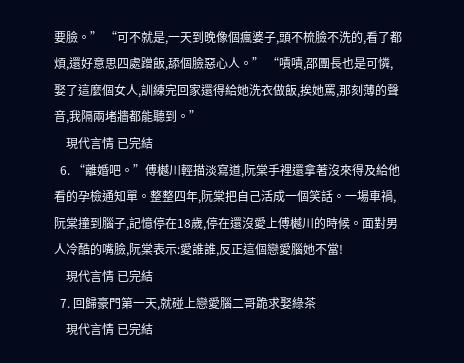要臉。” “可不就是,一天到晚像個瘋婆子,頭不梳臉不洗的,看了都煩,還好意思四處蹭飯,舔個臉惡心人。” “嘖嘖,邵團長也是可憐,娶了這麼個女人,訓練完回家還得給她洗衣做飯,挨她罵,那刻薄的聲音,我隔兩堵牆都能聽到。”
    現代言情 已完結
  6. “離婚吧。”傅樾川輕描淡寫道,阮棠手裡還拿著沒來得及給他看的孕檢通知單。整整四年,阮棠把自己活成一個笑話。一場車禍,阮棠撞到腦子,記憶停在18歲,停在還沒愛上傅樾川的時候。面對男人冷酷的嘴臉,阮棠表示:愛誰誰,反正這個戀愛腦她不當!
    現代言情 已完結
  7. 回歸豪門第一天,就碰上戀愛腦二哥跪求娶綠茶
    現代言情 已完結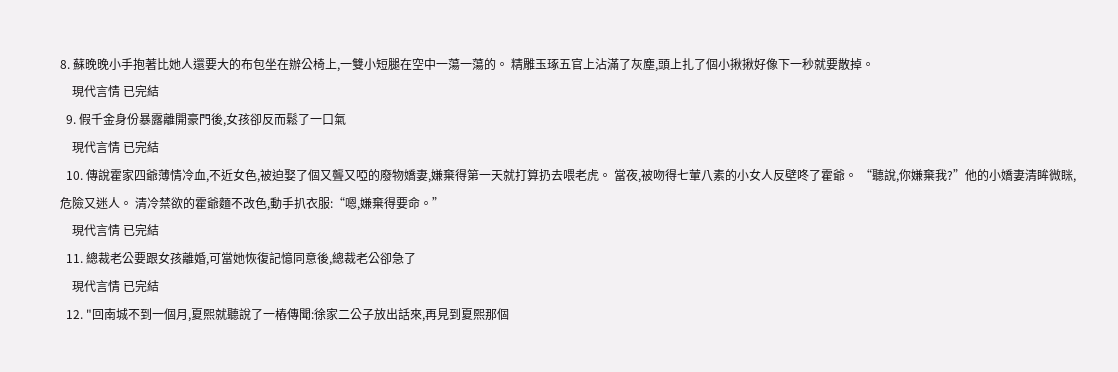8. 蘇晚晚小手抱著比她人還要大的布包坐在辦公椅上,一雙小短腿在空中一蕩一蕩的。 精雕玉琢五官上沾滿了灰塵,頭上扎了個小揪揪好像下一秒就要散掉。
    現代言情 已完結
  9. 假千金身份暴露離開豪門後,女孩卻反而鬆了一口氣
    現代言情 已完結
  10. 傳說霍家四爺薄情冷血,不近女色,被迫娶了個又聾又啞的廢物嬌妻,嫌棄得第一天就打算扔去喂老虎。 當夜,被吻得七葷八素的小女人反壁咚了霍爺。 “聽說,你嫌棄我?”他的小嬌妻清眸微眯,危險又迷人。 清冷禁欲的霍爺麵不改色,動手扒衣服:“嗯,嫌棄得要命。”
    現代言情 已完結
  11. 總裁老公要跟女孩離婚,可當她恢復記憶同意後,總裁老公卻急了
    現代言情 已完結
  12. "回南城不到一個月,夏熙就聽說了一樁傳聞:徐家二公子放出話來,再見到夏熙那個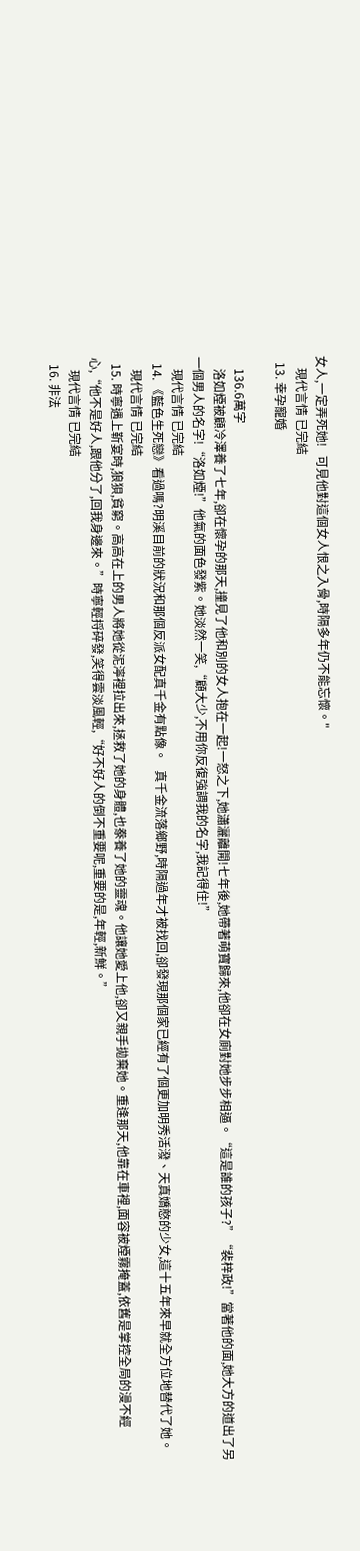女人,一定弄死她!   可見他對這個女人恨之入骨,時隔多年仍不能忘懷。"
    現代言情 已完結
  13. 幸孕寵婚

    136.6萬字
    洛如煙被顧冷澤養了七年,卻在懷孕的那天,撞見了他和別的女人抱在一起!一怒之下,她瀟灑離開!七年後,她帶著萌寶歸來,他卻在女廁對她步步相逼。“這是誰的孩子?”“裴梓政!”當著他的面,她大方的道出了另一個男人的名字!“洛如煙!”他氣的面色發紫。她淡然一笑,“顧大少,不用你反復強調我的名字,我記得住!”
    現代言情 已完結
  14. 《藍色生死戀》看過嗎?明溪目前的狀況和那個反派女配真千金有點像。   真千金流落鄉野,時隔過年才被找回,卻發現那個家已經有了個更加明秀活潑、天真嬌憨的少女,這十五年來早就全方位地替代了她。
    現代言情 已完結
  15. 時寧遇上靳宴時,狼狽,貧窮。高高在上的男人將她從泥濘裡拉出來,拯救了她的身體,也豢養了她的靈魂。他讓她愛上他,卻又親手拋棄她。重逢那天,他靠在車裡,面容被煙霧掩蓋,依舊是掌控全局的漫不經心,“他不是好人,跟他分了,回我身邊來。”時寧輕捋碎發,笑得雲淡風輕,“好不好人的倒不重要呢,重要的是,年輕,新鮮。”
    現代言情 已完結
  16. 非法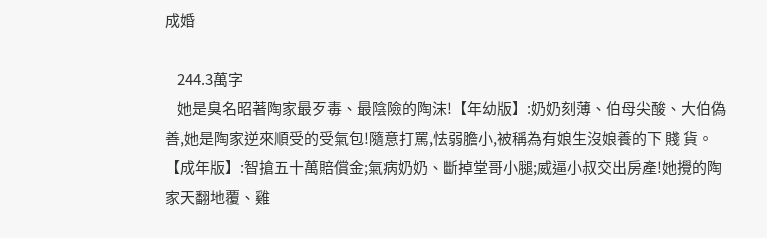成婚

    244.3萬字
    她是臭名昭著陶家最歹毒、最陰險的陶沫!【年幼版】:奶奶刻薄、伯母尖酸、大伯偽善,她是陶家逆來順受的受氣包!隨意打罵,怯弱膽小,被稱為有娘生沒娘養的下 賤 貨。【成年版】:智搶五十萬賠償金;氣病奶奶、斷掉堂哥小腿;威逼小叔交出房產!她攪的陶家天翻地覆、雞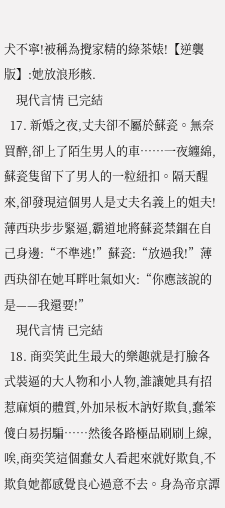犬不寧!被稱為攪家精的綠茶婊!【逆襲版】:她放浪形骸.
    現代言情 已完結
  17. 新婚之夜,丈夫卻不屬於蘇瓷。無奈買醉,卻上了陌生男人的車……一夜纏綿,蘇瓷隻留下了男人的一粒紐扣。隔天醒來,卻發現這個男人是丈夫名義上的姐夫!薄西玦步步緊逼,霸道地將蘇瓷禁錮在自己身邊:“不準逃!”蘇瓷:“放過我!”薄西玦卻在她耳畔吐氣如火:“你應該說的是——我還要!”
    現代言情 已完結
  18. 商奕笑此生最大的樂趣就是打臉各式裝逼的大人物和小人物,誰讓她具有招惹麻煩的體質,外加呆板木訥好欺負,蠢笨傻白易拐騙……然後各路極品刷刷上線,唉,商奕笑這個蠢女人看起來就好欺負,不欺負她都感覺良心過意不去。身為帝京譚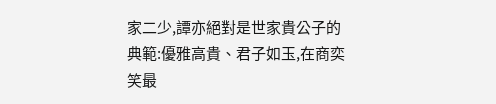家二少,譚亦絕對是世家貴公子的典範:優雅高貴、君子如玉,在商奕笑最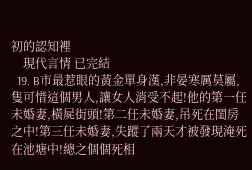初的認知裡
    現代言情 已完結
  19. B市最惹眼的黃金單身漢,非晏寒厲莫屬,隻可惜這個男人,讓女人消受不起!他的第一任未婚妻,橫屍街頭!第二任未婚妻,吊死在閨房之中!第三任未婚妻,失蹤了兩天才被發現淹死在池塘中!總之個個死相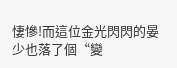悽慘!而這位金光閃閃的晏少也落了個“變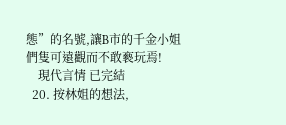態”的名號,讓B市的千金小姐們隻可遠觀而不敢褻玩焉!
    現代言情 已完結
  20. 按林姐的想法,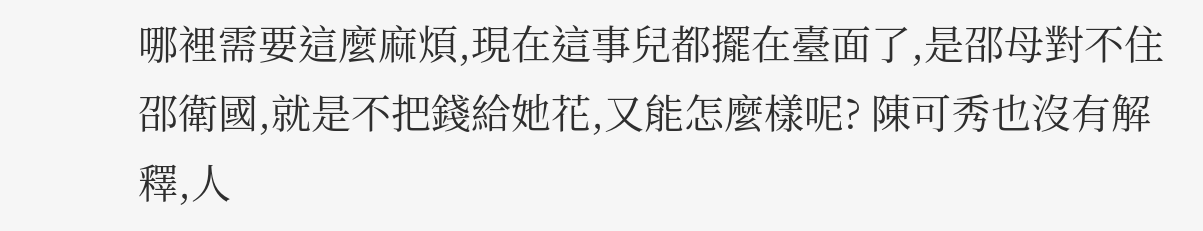哪裡需要這麼麻煩,現在這事兒都擺在臺面了,是邵母對不住邵衛國,就是不把錢給她花,又能怎麼樣呢? 陳可秀也沒有解釋,人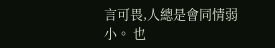言可畏,人總是會同情弱小。 也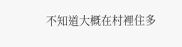不知道大概在村裡住多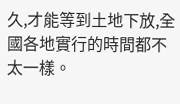久,才能等到土地下放,全國各地實行的時間都不太一樣。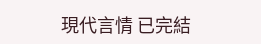現代言情 已完結